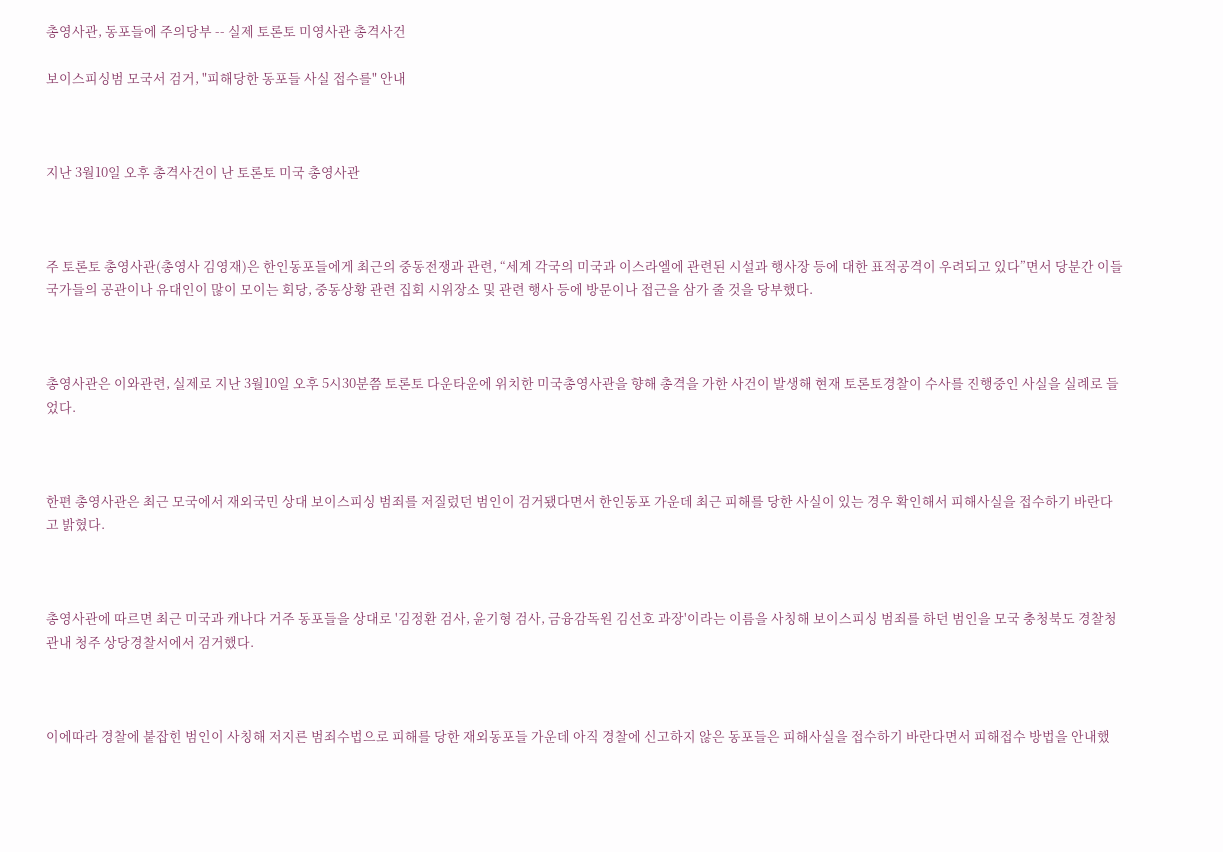총영사관, 동포들에 주의당부 -- 실제 토론토 미영사관 총격사건

보이스피싱범 모국서 검거, "피해당한 동포들 사실 접수를" 안내



지난 3월10일 오후 총격사건이 난 토론토 미국 총영사관



주 토론토 총영사관(총영사 김영재)은 한인동포들에게 최근의 중동전쟁과 관련, “세계 각국의 미국과 이스라엘에 관련된 시설과 행사장 등에 대한 표적공격이 우려되고 있다”면서 당분간 이들 국가들의 공관이나 유대인이 많이 모이는 회당, 중동상황 관련 집회 시위장소 및 관련 행사 등에 방문이나 접근을 삼가 줄 것을 당부했다.



총영사관은 이와관련, 실제로 지난 3월10일 오후 5시30분쯤 토론토 다운타운에 위치한 미국총영사관을 향해 총격을 가한 사건이 발생해 현재 토론토경찰이 수사를 진행중인 사실을 실례로 들었다.



한편 총영사관은 최근 모국에서 재외국민 상대 보이스피싱 범죄를 저질렀던 범인이 검거됐다면서 한인동포 가운데 최근 피해를 당한 사실이 있는 경우 확인해서 피해사실을 접수하기 바란다고 밝혔다.



총영사관에 따르면 최근 미국과 캐나다 거주 동포들을 상대로 '김정환 검사, 윤기형 검사, 금융감독원 김선호 과장'이라는 이름을 사칭해 보이스피싱 범죄를 하던 범인을 모국 충청북도 경찰청 관내 청주 상당경찰서에서 검거했다.



이에따라 경찰에 붙잡힌 범인이 사칭해 저지른 범죄수법으로 피해를 당한 재외동포들 가운데 아직 경찰에 신고하지 않은 동포들은 피해사실을 접수하기 바란다면서 피해접수 방법을 안내했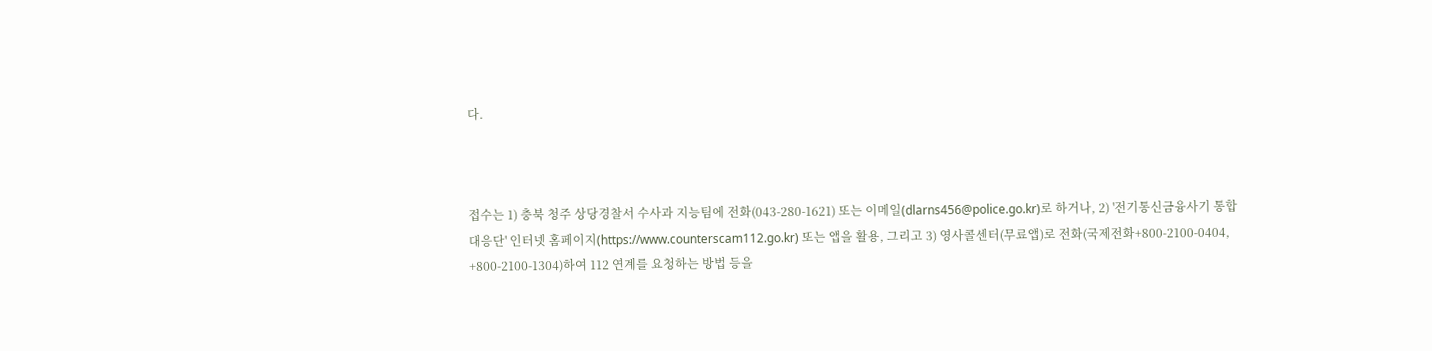다.



접수는 1) 충북 청주 상당경찰서 수사과 지능팀에 전화(043-280-1621) 또는 이메일(dlarns456@police.go.kr)로 하거나, 2) '전기통신금융사기 통합대응단' 인터넷 홈페이지(https://www.counterscam112.go.kr) 또는 앱을 활용, 그리고 3) 영사콜센터(무료앱)로 전화(국제전화+800-2100-0404, +800-2100-1304)하여 112 연계를 요청하는 방법 등을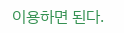이용하면 된다.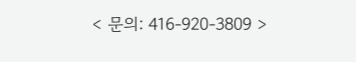< 문의: 416-920-3809 >